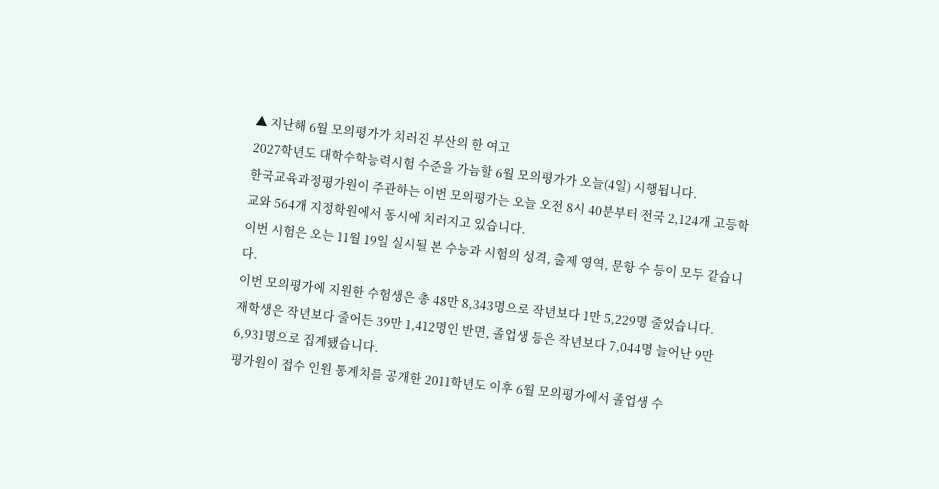▲ 지난해 6월 모의평가가 치러진 부산의 한 여고
2027학년도 대학수학능력시험 수준을 가늠할 6월 모의평가가 오늘(4일) 시행됩니다.
한국교육과정평가원이 주관하는 이번 모의평가는 오늘 오전 8시 40분부터 전국 2,124개 고등학교와 564개 지정학원에서 동시에 치러지고 있습니다.
이번 시험은 오는 11월 19일 실시될 본 수능과 시험의 성격, 출제 영역, 문항 수 등이 모두 같습니다.
이번 모의평가에 지원한 수험생은 총 48만 8,343명으로 작년보다 1만 5,229명 줄었습니다.
재학생은 작년보다 줄어든 39만 1,412명인 반면, 졸업생 등은 작년보다 7,044명 늘어난 9만 6,931명으로 집계됐습니다.
평가원이 접수 인원 통계치를 공개한 2011학년도 이후 6월 모의평가에서 졸업생 수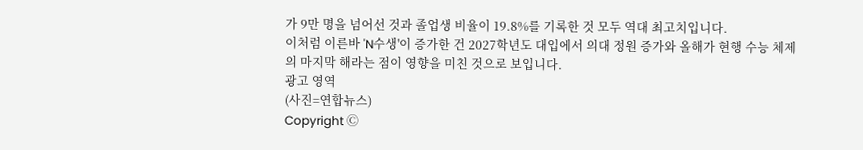가 9만 명을 넘어선 것과 졸업생 비율이 19.8%를 기록한 것 모두 역대 최고치입니다.
이처럼 이른바 'N수생'이 증가한 건 2027학년도 대입에서 의대 정원 증가와 올해가 현행 수능 체제의 마지막 해라는 점이 영향을 미친 것으로 보입니다.
광고 영역
(사진=연합뉴스)
Copyright Ⓒ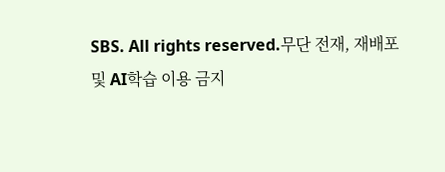SBS. All rights reserved.무단 전재, 재배포 및 AI학습 이용 금지